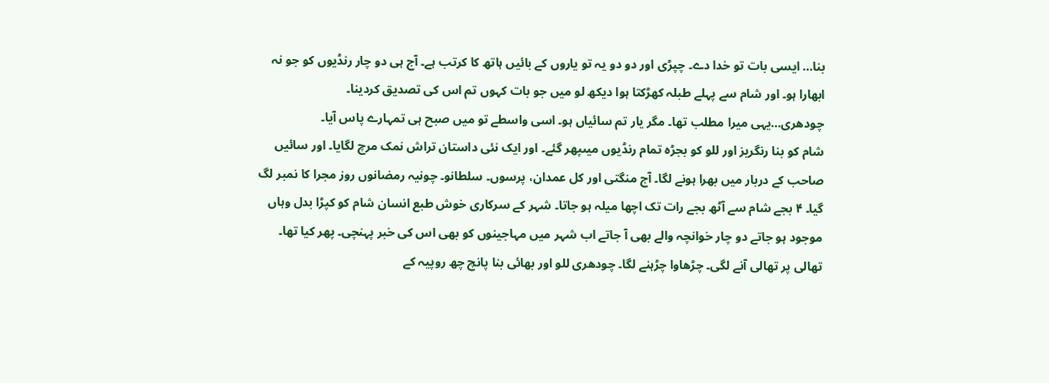بنا… ایسی بات تو خدا دے۔ چپڑی اور دو دو یہ تو یاروں کے بائیں ہاتھ کا کرتب ہے۔ آج ہی دو چار رنڈیوں کو جو نہ ابھارا ہو۔ اور شام سے پہلے طبلہ کھڑکتا ہوا دیکھ لو میں جو بات کہوں تم اس کی تصدیق کردینا۔
چودھری…یہی میرا مطلب تھا۔ مگر یار تم سائیاں ہو۔ اسی واسطے تو میں صبح ہی تمہارے پاس آیا۔
شام کو بنا رنگریز اور للو کو بجڑہ تمام رنڈیوں میںپھر گئے۔ اور ایک نئی داستان تراش نمک مرچ لگایا۔ اور سائیں صاحب کے دربار میں بھرا ہونے لگا۔ آج منگتی اور کل عمدان، پرسوں۔ سلطانو۔ چونیہ رمضانوں روز مجرا کا نمبر لگ گیا۔ ۴ بجے شام سے آٹھ بجے رات تک اچھا میلہ ہو جاتا۔ شہر کے سرکاری خوش طبع انسان شام کو کپڑا بدل وہاں موجود ہو جاتے دو چار خوانچہ والے بھی آ جاتے اب شہر میں مہاجینوں کو بھی اس کی خبر پہنچی۔ پھر کیا تھا۔ تھالی پر تھالی آنے لگی۔ چڑھاوا چڑہنے لگا۔ چودھری للو اور بھائی بنا پانچ چھ روپیہ کے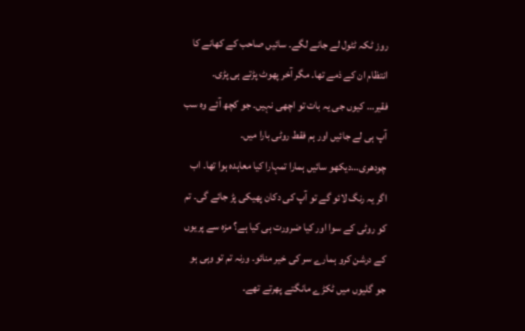روز ٹکہ ٹٹول لے جانے لگے۔ سائیں صاحب کے کھانے کا انتظام ان کے ذمے تھا۔ مگر آخر پھوٹ پڑتے ہی پڑی۔
فقیر… کیوں جی یہ بات تو اچھی نہیں۔ جو کچھ آئے وہ سب آپ ہی لے جائیں اور ہم فقط روٹی بارا میں۔
چودھری…دیکھو سائیں ہمارا تمہارا کیا معاہدہ ہوا تھا۔ اب اگر یہ رنگ لائو گے تو آپ کی دکان پھیکی پڑ جائے گی۔ تم کو روٹی کے سوا اور کیا ضرورت ہی کیا ہے؟ مزہ سے پریوں کے درشن کرو ہمارے سر کی خیر منائو۔ ورنہ تم تو وہی ہو جو گلیوں میں ٹکڑے مانگتے پھرتے تھے۔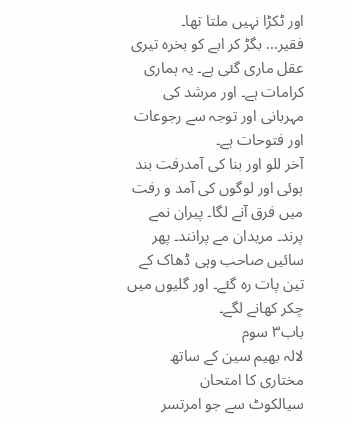اور ٹکڑا نہیں ملتا تھا۔
فقیر… بگڑ کر ابے کو بخرہ تیری عقل ماری گئی ہے۔ یہ ہماری کرامات ہے۔ اور مرشد کی مہربانی اور توجہ سے رجوعات اور فتوحات ہے۔
آخر للو اور بنا کی آمدرفت بند ہوئی اور لوگوں کی آمد و رفت میں فرق آنے لگا۔ پیران نمے پرند۔ مریدان مے پرانند۔ پھر سائیں صاحب وہی ڈھاک کے تین پات رہ گئے۔ اور گلیوں میں چکر کھانے لگے۔
باب۳ سوم
لالہ بھیم سین کے ساتھ مختاری کا امتحان
سیالکوٹ سے جو امرتسر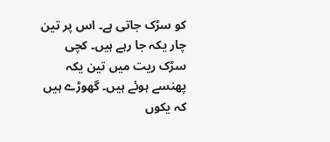کو سڑک جاتی ہے۔ اس پر تین چار یکہ جا رہے ہیں۔ کچی سڑک ریت میں تین یکہ پھنسے ہوئے ہیں۔ گھوڑے ہیں کہ یکوں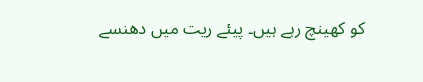کو کھینچ رہے ہیں۔ پیئے ریت میں دھنسے